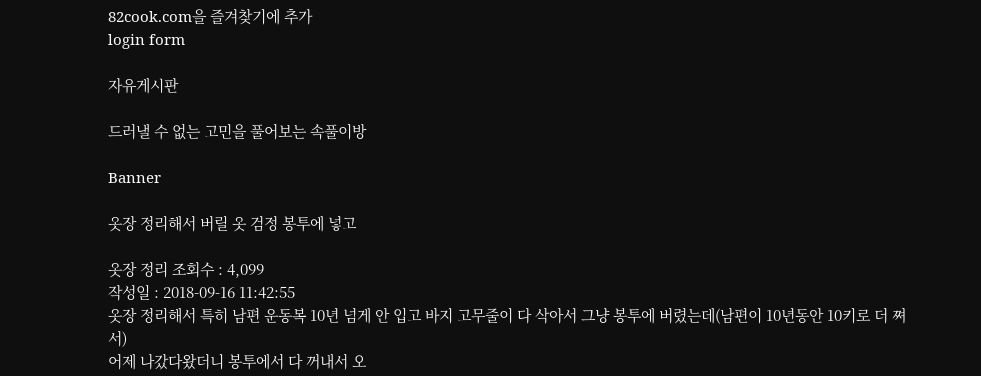82cook.com을 즐겨찾기에 추가
login form

자유게시판

드러낼 수 없는 고민을 풀어보는 속풀이방

Banner

옷장 정리해서 버릴 옷 검정 봉투에 넣고

옷장 정리 조회수 : 4,099
작성일 : 2018-09-16 11:42:55
옷장 정리해서 특히 남편 운동복 10년 넘게 안 입고 바지 고무줄이 다 삭아서 그냥 봉투에 버렸는데(남편이 10년동안 10키로 더 쪄서)
어제 나갔다왔더니 봉투에서 다 꺼내서 오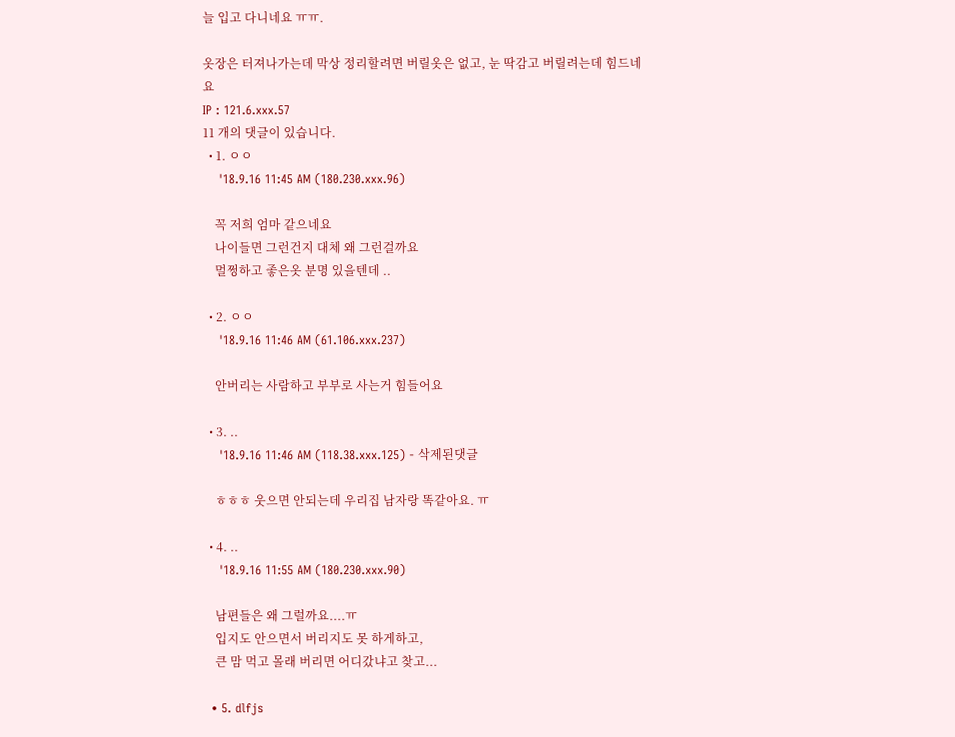늘 입고 다니네요 ㅠㅠ.

옷장은 터져나가는데 막상 정리할려면 버릴옷은 없고, 눈 딱감고 버릴려는데 힘드네요
IP : 121.6.xxx.57
11 개의 댓글이 있습니다.
  • 1. ㅇㅇ
    '18.9.16 11:45 AM (180.230.xxx.96)

    꼭 저희 엄마 같으네요
    나이들면 그런건지 대체 왜 그런걸까요
    멀쩡하고 좋은옷 분명 있을텐데 ..

  • 2. ㅇㅇ
    '18.9.16 11:46 AM (61.106.xxx.237)

    안버리는 사람하고 부부로 사는거 힘들어요

  • 3. ..
    '18.9.16 11:46 AM (118.38.xxx.125) - 삭제된댓글

    ㅎㅎㅎ 웃으면 안되는데 우리집 남자랑 똑같아요. ㅠ

  • 4. ..
    '18.9.16 11:55 AM (180.230.xxx.90)

    남편들은 왜 그럴까요....ㅠ
    입지도 안으면서 버리지도 못 하게하고,
    큰 맘 먹고 몰래 버리면 어디갔냐고 찾고...

  • 5. dlfjs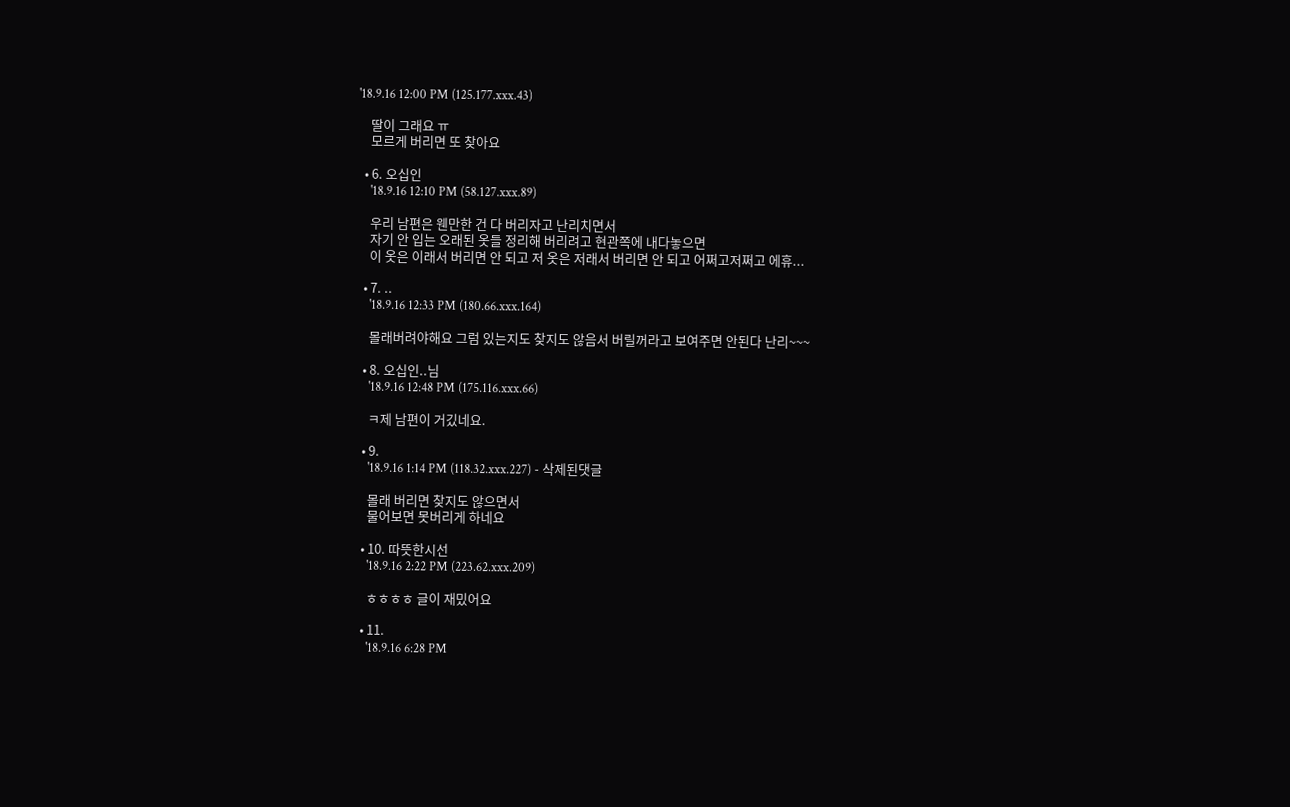'18.9.16 12:00 PM (125.177.xxx.43)

    딸이 그래요 ㅠ
    모르게 버리면 또 찾아요

  • 6. 오십인
    '18.9.16 12:10 PM (58.127.xxx.89)

    우리 남편은 웬만한 건 다 버리자고 난리치면서
    자기 안 입는 오래된 옷들 정리해 버리려고 현관쪽에 내다놓으면
    이 옷은 이래서 버리면 안 되고 저 옷은 저래서 버리면 안 되고 어쩌고저쩌고 에휴...

  • 7. ..
    '18.9.16 12:33 PM (180.66.xxx.164)

    몰래버려야해요 그럼 있는지도 찾지도 않음서 버릴꺼라고 보여주면 안된다 난리~~~

  • 8. 오십인..님
    '18.9.16 12:48 PM (175.116.xxx.66)

    ㅋ제 남편이 거깄네요.

  • 9.
    '18.9.16 1:14 PM (118.32.xxx.227) - 삭제된댓글

    몰래 버리면 찾지도 않으면서
    물어보면 못버리게 하네요

  • 10. 따뜻한시선
    '18.9.16 2:22 PM (223.62.xxx.209)

    ㅎㅎㅎㅎ 글이 재밌어요

  • 11.
    '18.9.16 6:28 PM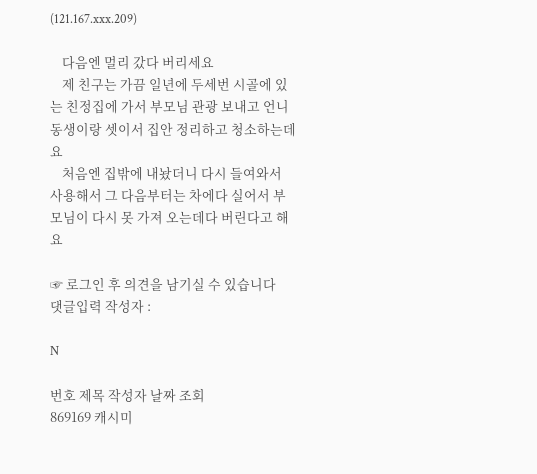(121.167.xxx.209)

    다음엔 멀리 갔다 버리세요
    제 친구는 가끔 일년에 두세번 시골에 있는 친정집에 가서 부모님 관광 보내고 언니 동생이랑 셋이서 집안 정리하고 청소하는데요
    처음엔 집밖에 내놨더니 다시 들여와서 사용해서 그 다음부터는 차에다 실어서 부모님이 다시 못 가져 오는데다 버린다고 해요

☞ 로그인 후 의견을 남기실 수 있습니다
댓글입력 작성자 :

N

번호 제목 작성자 날짜 조회
869169 캐시미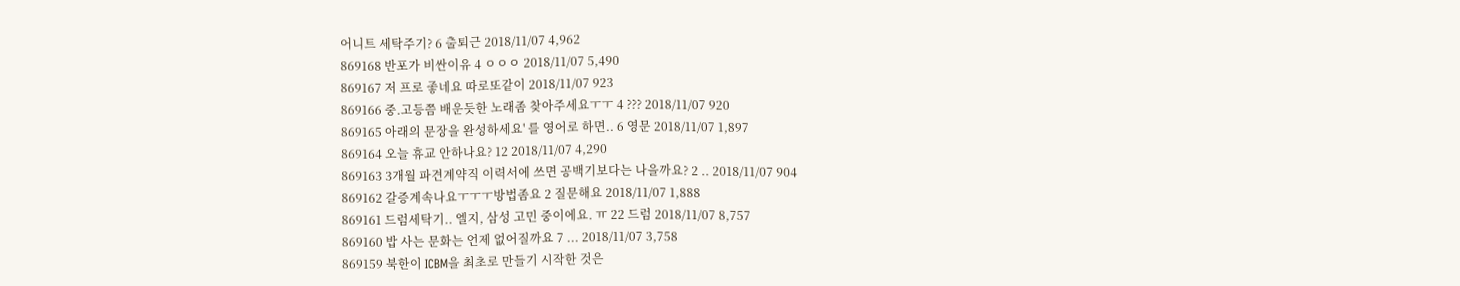어니트 세탁주기? 6 출퇴근 2018/11/07 4,962
869168 반포가 비싼이유 4 ㅇㅇㅇ 2018/11/07 5,490
869167 저 프로 좋네요 따로또같이 2018/11/07 923
869166 중.고등쯤 배운듯한 노래좀 찾아주세요ㅜㅜ 4 ??? 2018/11/07 920
869165 아래의 문장을 완성하세요' 를 영어로 하면.. 6 영문 2018/11/07 1,897
869164 오늘 휴교 안하나요? 12 2018/11/07 4,290
869163 3개월 파견계약직 이력서에 쓰면 공백기보다는 나을까요? 2 .. 2018/11/07 904
869162 갈증계속나요ㅜㅜㅜ방법좀요 2 질문해요 2018/11/07 1,888
869161 드럼세탁기.. 엘지, 삼성 고민 중이에요. ㅠ 22 드럼 2018/11/07 8,757
869160 밥 사는 문화는 언제 없어질까요 7 ... 2018/11/07 3,758
869159 북한이 ICBM을 최초로 만들기 시작한 것은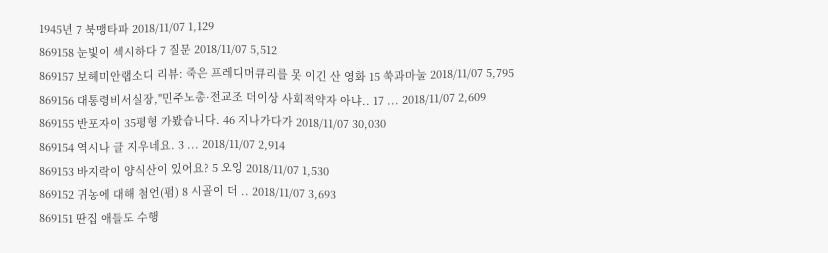1945년 7 북맹타파 2018/11/07 1,129
869158 눈빛이 섹시하다 7 질문 2018/11/07 5,512
869157 보헤미안랩소디 리뷰: 죽은 프레디머큐리를 못 이긴 산 영화 15 쑥과마눌 2018/11/07 5,795
869156 대통령비서실장,"민주노총·전교조 더이상 사회적약자 아냐.. 17 ... 2018/11/07 2,609
869155 반포자이 35평형 가봤습니다. 46 지나가다가 2018/11/07 30,030
869154 역시나 글 지우네요. 3 ... 2018/11/07 2,914
869153 바지락이 양식산이 있어요? 5 오잉 2018/11/07 1,530
869152 귀농에 대해 첨언(펌) 8 시골이 더 .. 2018/11/07 3,693
869151 딴집 애들도 수행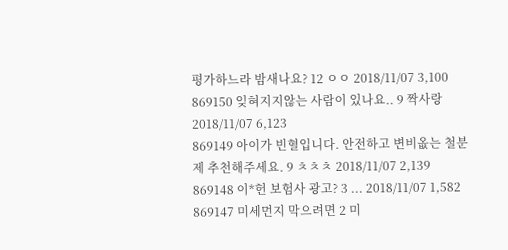평가하느라 밤새나요? 12 ㅇㅇ 2018/11/07 3,100
869150 잊혀지지않는 사람이 있나요.. 9 짝사랑 2018/11/07 6,123
869149 아이가 빈혈입니다. 안전하고 변비옶는 철분제 추천해주세요. 9 ㅊㅊㅊ 2018/11/07 2,139
869148 이*헌 보험사 광고? 3 ... 2018/11/07 1,582
869147 미세먼지 막으려면 2 미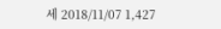세 2018/11/07 1,427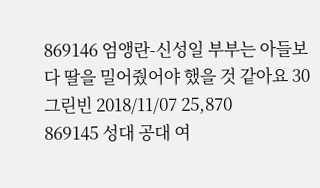869146 엄앵란-신성일 부부는 아들보다 딸을 밀어줬어야 했을 것 같아요 30 그린빈 2018/11/07 25,870
869145 성대 공대 여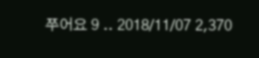쭈어요 9 .. 2018/11/07 2,370